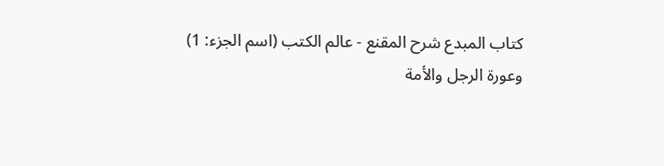كتاب المبدع شرح المقنع - عالم الكتب (اسم الجزء: 1)
وعورة الرجل والأمة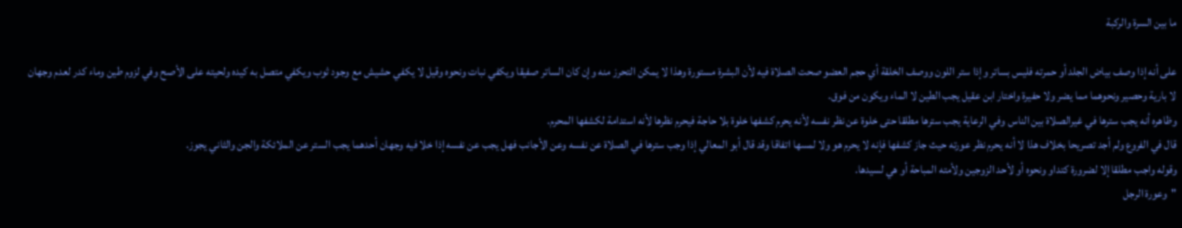ما بين السرة والركبة

على أنه إذا وصف بياض الجلد أو حمرته فليس بساتر وإذا ستر اللون ووصف الخلقة أي حجم العضو صحت الصلاة فيه لأن البشرة مستورة وهذا لا يمكن التحرز منه وإن كان الساتر صفيقا ويكفي نبات ونحوه وقيل لا يكفي حشيش مع وجود ثوب ويكفي متصل به كيده ولحيته على الأصح وفي لزوم طين وماء كدر لعدم وجهان لا بارية وحصير ونحوهما مما يضر ولا حفيرة واختار ابن عقيل يجب الطين لا الماء ويكون من فوق.
وظاهره أنه يجب سترها في غيرالصلاة بين الناس وفي الرعاية يجب سترها مطلقا حتى خلوة عن نظر نفسه لأنه يحرم كشفها خلوة بلا حاجة فيحرم نظرها لأنه استدامة لكشفها المحرم.
قال في الفروع ولم أجد تصريحا بخلاف هذا لا أنه يحرم نظر عورته حيث جاز كشفها فإنه لا يحرم هو ولا لمسها اتفاقا وقد قال أبو المعالي إذا وجب سترها في الصلاة عن نفسه وعن الأجانب فهل يجب عن نفسه إذا خلا فيه وجهان أحدهما يجب الستر عن الملائكة والجن والثاني يجوز.
وقوله واجب مطلقا إلا لضرورة كتداو ونحوه أو لأحد الزوجين ولأمته المباحة أو هي لسيدها.
"وعورة الرجل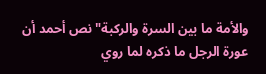والأمة ما بين السرة والركبة" نص أحمد أن عورة الرجل ما ذكره لما روي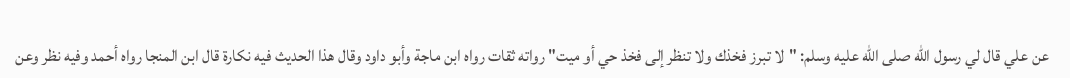عن علي قال لي رسول الله صلى الله عليه وسلم: "لا تبرز فخذك ولا تنظر إلى فخذ حي أو ميت" رواته ثقات رواه ابن ماجة وأبو داود وقال هذا الحديث فيه نكارة قال ابن المنجا رواه أحمد وفيه نظر وعن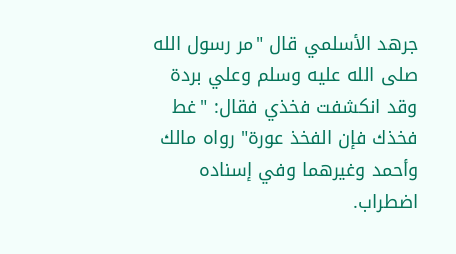جرهد الأسلمي قال "مر رسول الله صلى الله عليه وسلم وعلي بردة وقد انكشفت فخذي فقال: "غط فخذك فإن الفخذ عورة" رواه مالك وأحمد وغيرهما وفي إسناده اضطراب.